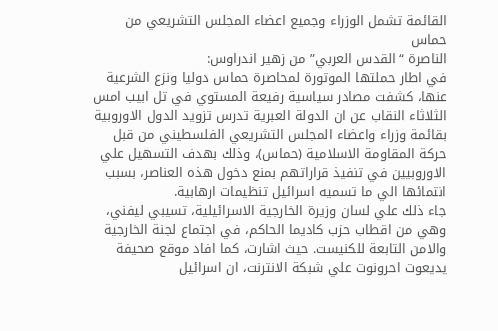القائمة تشمل الوزراء وجميع اعضاء المجلس التشريعي من حماس
الناصرة “القدس العربي” من زهير اندراوس:
في اطار حملتها الموتورة لمحاصرة حماس دوليا ونزع الشرعية عنها، كشفت مصادر سياسية رفيعة المستوي في تل ابيب امس الثلاثاء النقاب عن ان الدولة العبرية تدرس تزويد الدول الاوروبية بقائمة وزراء واعضاء المجلس التشريعي الفلسطيني من قبل حركة المقاومة الاسلامية (حماس)، وذلك بهدف التسهيل علي الاوروبيين في تنفيذ قراراتهم بمنع دخول هذه العناصر، بسبب انتمائها الي ما تسميه اسرائيل تنظيمات ارهابية.
جاء ذلك علي لسان وزيرة الخارجية الاسرائيلية، تسيبي ليفني، وهي من اقطاب حزب كاديما الحاكم، في اجتماع لجنة الخارجية والامن التابعة للكنيست. حيث اشارت، كما افاد موقع صحيفة يديعوت احرونوت علي شبكة الانترنت، ان اسرائيل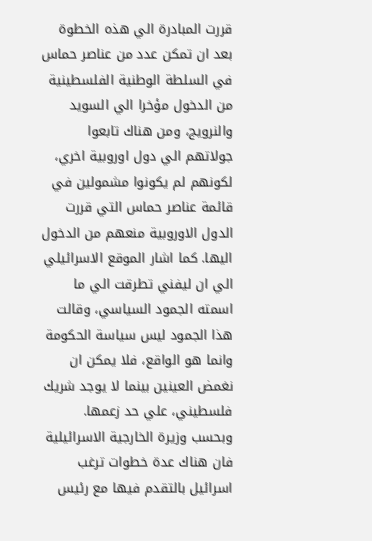قررت المبادرة الي هذه الخطوة بعد ان تمكن عدد من عناصر حماس في السلطة الوطنية الفلسطينية من الدخول مؤخرا الي السويد والنرويج، ومن هناك تابعوا جولاتهم الي دول اوروبية اخري، لكونهم لم يكونوا مشمولين في قائمة عناصر حماس التي قررت الدول الاوروبية منعهم من الدخول اليها. كما اشار الموقع الاسرائيلي الي ان ليفني تطرقت الي ما اسمته الجمود السياسي، وقالت هذا الجمود ليس سياسة الحكومة وانما هو الواقع، فلا يمكن ان نغمض العينين بينما لا يوجد شريك فلسطيني، علي حد زعمها.
وبحسب وزيرة الخارجية الاسرائيلية فان هناك عدة خطوات ترغب اسرائيل بالتقدم فيها مع رئيس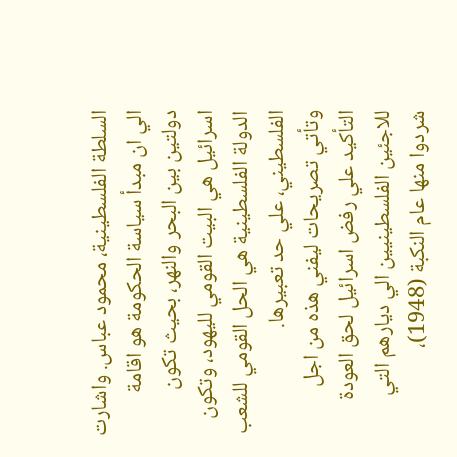السلطة الفلسطينية، محمود عباس. واشارت الي ان مبدأ سياسة الحكومة هو اقامة دولتين بين البحر والنهر، بحيث تكون اسرائيل هي البيت القومي لليهود، وتكون الدولة الفلسطينية هي الحل القومي للشعب الفلسطيني، علي حد تعبيرها.
وتأتي تصريحات ليفني هذه من اجل التأكيد علي رفض اسرائيل لحق العودة للاجئين الفلسطينيين الي ديارهم التي شردوا منها عام النكبة (1948)،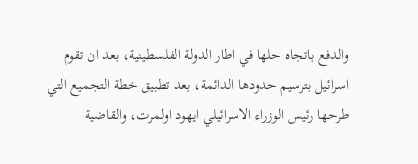والدفع باتجاه حلها في اطار الدولة الفلسطينية، بعد ان تقوم اسرائيل بترسيم حدودها الدائمة، بعد تطبيق خطة التجميع التي طرحها رئيس الوزراء الاسرائيلي ايهود اولمرت، والقاضية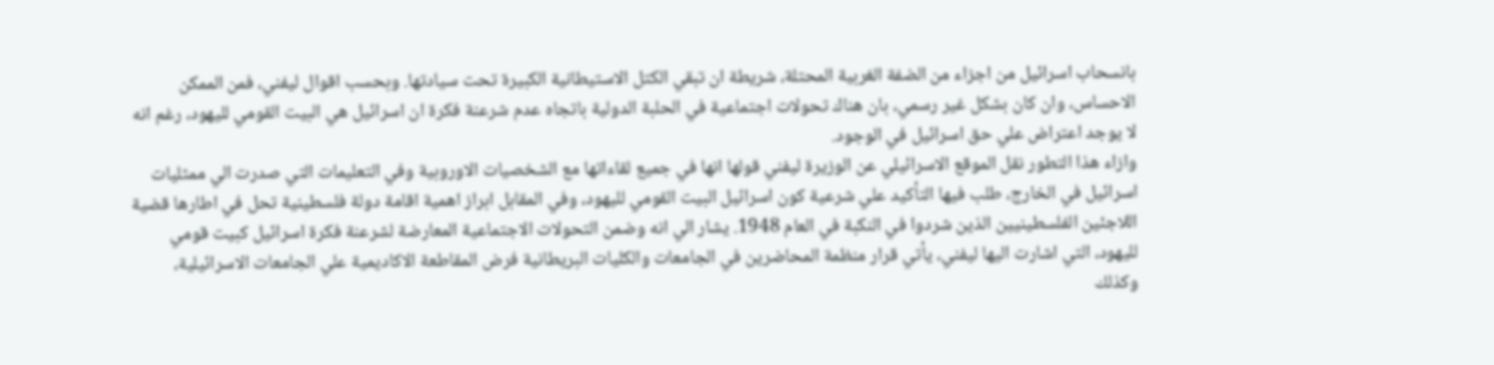بانسحاب اسرائيل من اجزاء من الضفة الغربية المحتلة، شريطة ان تبقي الكتل الاستيطانية الكبيرة تحت سيادتها. وبحسب اقوال ليفني، فمن الممكن الاحساس، وان كان بشكل غير رسمي، بان هناك تحولات اجتماعية في الحلبة الدولية باتجاه عدم شرعنة فكرة ان اسرائيل هي البيت القومي لليهود، رغم انه لا يوجد اعتراض علي حق اسرائيل في الوجود.
وازاء هذا التطور نقل الموقع الاسرائيلي عن الوزيرة ليفني قولها انها في جميع لقاءاتها مع الشخصيات الاوروبية وفي التعليمات التي صدرت الي ممثليات اسرائيل في الخارج، طلب فيها التأكيد علي شرعية كون اسرائيل البيت القومي لليهود، وفي المقابل ابراز اهمية اقامة دولة فلسطينية تحل في اطارها قضية اللاجئين الفلسطينيين الذين شردوا في النكبة في العام 1948. يشار الي انه وضمن التحولات الاجتماعية المعارضة لشرعنة فكرة اسرائيل كبيت قومي لليهود، التي اشارت اليها ليفني، يأتي قرار منظمة المحاضرين في الجامعات والكليات البريطانية فرض المقاطعة الاكاديمية علي الجامعات الاسرائيلية، وكذلك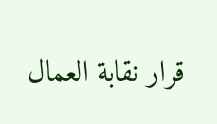قرار نقابة العمال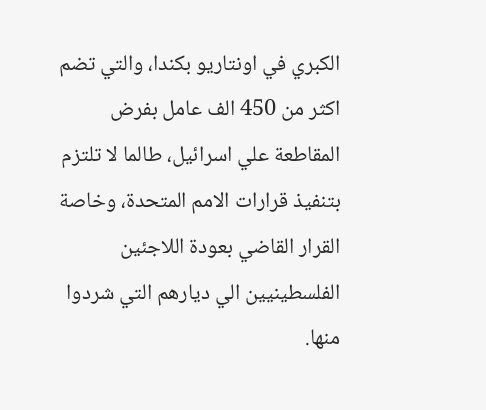الكبري في اونتاريو بكندا، والتي تضم اكثر من 450 الف عامل بفرض المقاطعة علي اسرائيل، طالما لا تلتزم بتنفيذ قرارات الامم المتحدة، وخاصة القرار القاضي بعودة اللاجئين الفلسطينيين الي ديارهم التي شردوا منها.